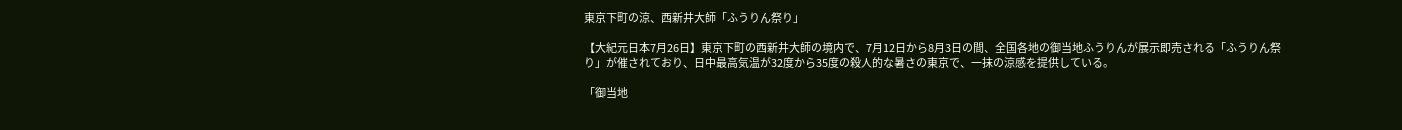東京下町の涼、西新井大師「ふうりん祭り」

【大紀元日本7月26日】東京下町の西新井大師の境内で、7月12日から8月3日の間、全国各地の御当地ふうりんが展示即売される「ふうりん祭り」が催されており、日中最高気温が32度から35度の殺人的な暑さの東京で、一抹の涼感を提供している。

「御当地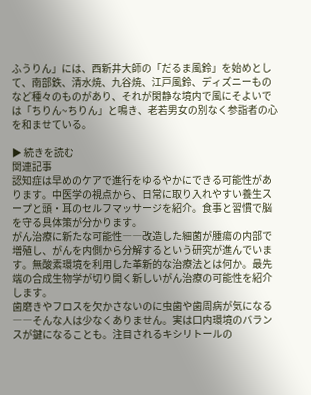ふうりん」には、西新井大師の「だるま風鈴」を始めとして、南部鉄、清水焼、九谷焼、江戸風鈴、ディズニーものなど種々のものがあり、それが閑静な境内で風にそよいでは「ちりん~ちりん」と鳴き、老若男女の別なく参詣者の心を和ませている。

▶ 続きを読む
関連記事
認知症は早めのケアで進行をゆるやかにできる可能性があります。中医学の視点から、日常に取り入れやすい養生スープと頭・耳のセルフマッサージを紹介。食事と習慣で脳を守る具体策が分かります。
がん治療に新たな可能性――改造した細菌が腫瘍の内部で増殖し、がんを内側から分解するという研究が進んでいます。無酸素環境を利用した革新的な治療法とは何か。最先端の合成生物学が切り開く新しいがん治療の可能性を紹介します。
歯磨きやフロスを欠かさないのに虫歯や歯周病が気になる――そんな人は少なくありません。実は口内環境のバランスが鍵になることも。注目されるキシリトールの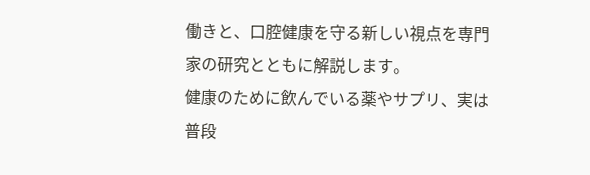働きと、口腔健康を守る新しい視点を専門家の研究とともに解説します。
健康のために飲んでいる薬やサプリ、実は普段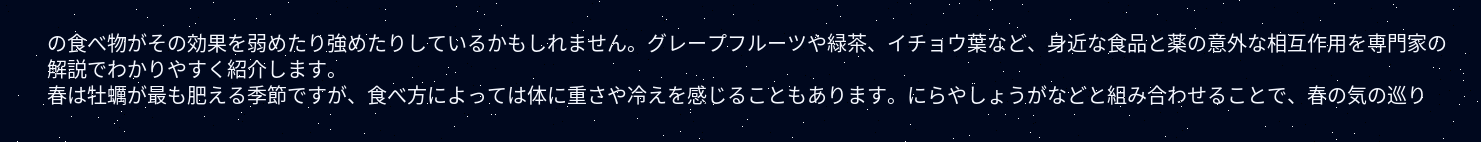の食べ物がその効果を弱めたり強めたりしているかもしれません。グレープフルーツや緑茶、イチョウ葉など、身近な食品と薬の意外な相互作用を専門家の解説でわかりやすく紹介します。
春は牡蠣が最も肥える季節ですが、食べ方によっては体に重さや冷えを感じることもあります。にらやしょうがなどと組み合わせることで、春の気の巡り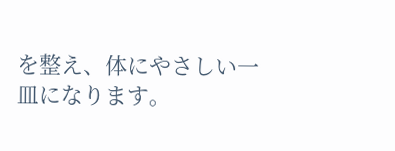を整え、体にやさしい一皿になります。